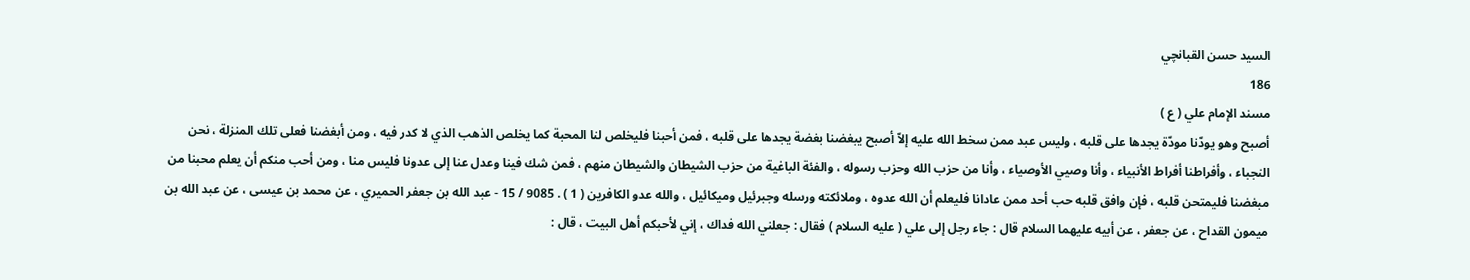السيد حسن القبانچي
186
مسند الإمام علي ( ع )
أصبح وهو يودّنا مودّة يجدها على قلبه ، وليس عبد ممن سخط الله عليه إلاّ أصبح يبغضنا بغضة يجدها على قلبه ، فمن أحبنا فليخلص لنا المحبة كما يخلص الذهب الذي لا كدر فيه ، ومن أبغضنا فعلى تلك المنزلة ، نحن النجباء ، وأفراطنا أفراط الأنبياء ، وأنا وصيي الأوصياء ، وأنا من حزب الله وحزب رسوله ، والفئة الباغية من حزب الشيطان والشيطان منهم ، فمن شك فينا وعدل عنا إلى عدونا فليس منا ، ومن أحب منكم أن يعلم محبنا من مبغضنا فليمتحن قلبه ، فإن وافق قلبه حب أحد ممن عادانا فليعلم أن الله عدوه ، وملائكته ورسله وجبرئيل وميكائيل ، والله عدو الكافرين ( 1 ) . 9085 / 15 - عبد الله بن جعفر الحميري ، عن محمد بن عيسى ، عن عبد الله بن ميمون القداح ، عن جعفر ، عن أبيه عليهما السلام قال : جاء رجل إلى علي ( عليه السلام ) فقال : جعلني الله فداك ، إني لأحبكم أهل البيت ، قال :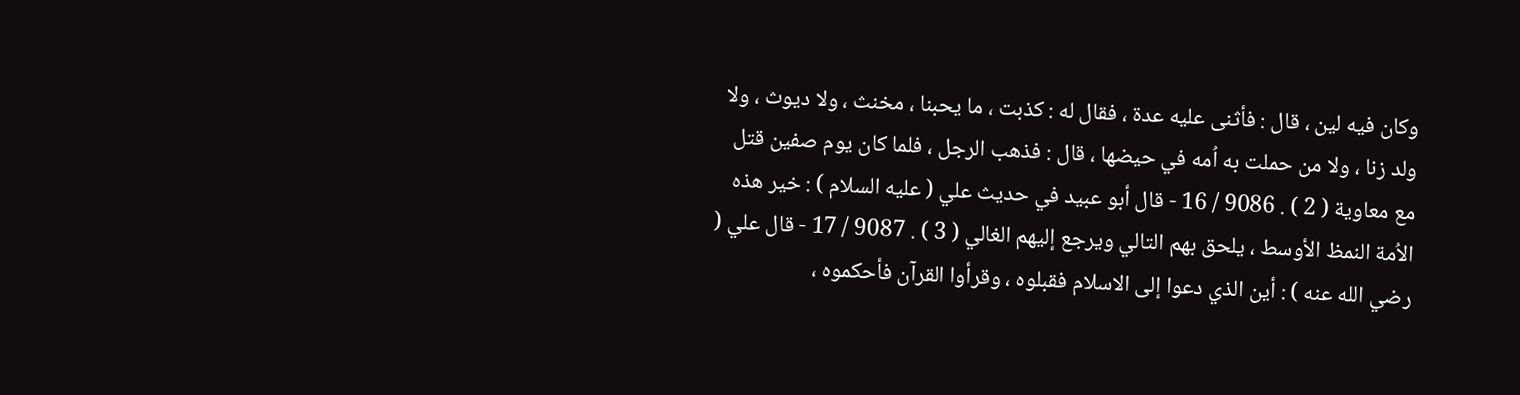وكان فيه لين ، قال : فأثنى عليه عدة ، فقال له : كذبت ، ما يحبنا ، مخنث ، ولا ديوث ، ولا ولد زنا ، ولا من حملت به اُمه في حيضها ، قال : فذهب الرجل ، فلما كان يوم صفين قتل مع معاوية ( 2 ) . 9086 / 16 - قال أبو عبيد في حديث علي ( عليه السلام ) : خير هذه الاُمة النمظ الأوسط ، يلحق بهم التالي ويرجع إليهم الغالي ( 3 ) . 9087 / 17 - قال علي ( رضي الله عنه ) : أين الذي دعوا إلى الاسلام فقبلوه ، وقرأوا القرآن فأحكموه ،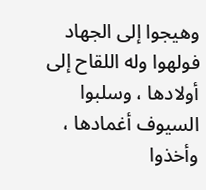وهيجوا إلى الجهاد فولهوا وله اللقاح إلى أولادها ، وسلبوا السيوف أغمادها ، وأخذوا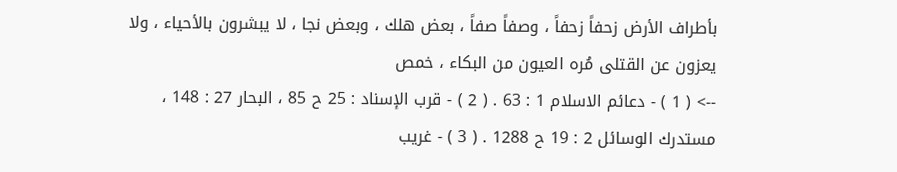بأطراف الأرض زحفاً زحفاً ، وصفاً صفاً ، بعض هلك ، وبعض نجا ، لا يبشرون بالأحياء ، ولا يعزون عن القتلى مُره العيون من البكاء ، خمص
--> ( 1 ) - دعائم الاسلام 1 : 63 . ( 2 ) - قرب الإسناد : 25 ح 85 ، البحار 27 : 148 ، مستدرك الوسائل 2 : 19 ح 1288 . ( 3 ) - غريب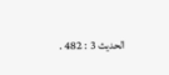الحديث 3 : 482 .